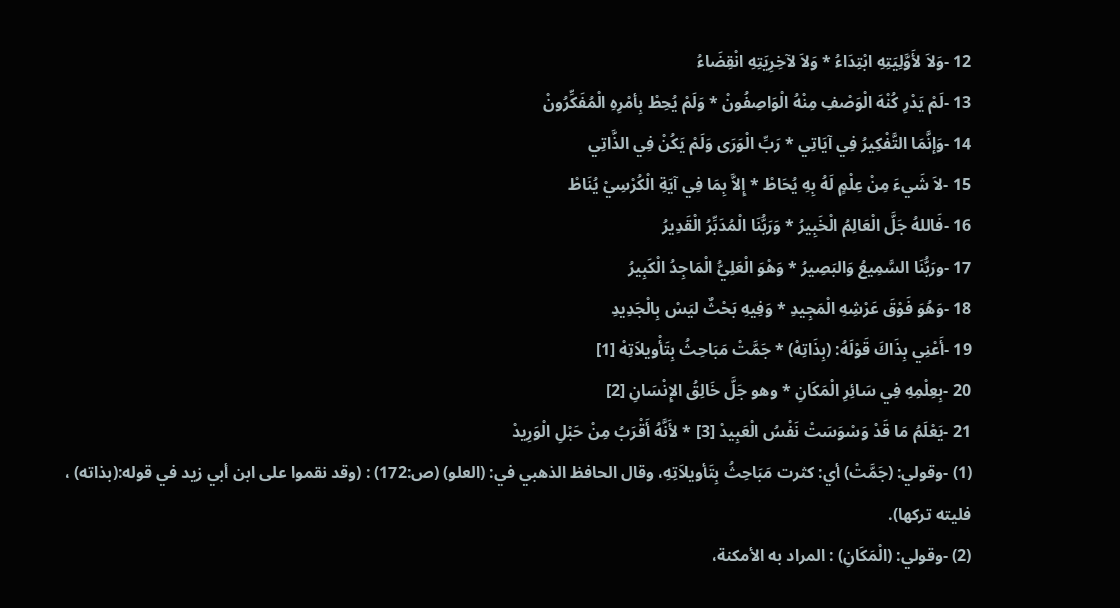12 -وَلاَ لأَوَّلِيَتِهِ ابْتِدَاءُ * وَلاَ لآخِرِيَتِهِ انْقِضَاءُ
13 -لَمْ يَدْرِ كُنْهَ الْوَصْفِ مِنْهُ الْوَاصِفُونْ * وَلَمْ يُحِطْ بِأمْرِهِ الْمُفَكِّرُونْ
14 -وَإنَّمَا التَّفْكِيرُ فِي آيَاتِي * رَبِّ الْوَرَى وَلَمْ يَكُنْ فِي الذَّاتِي
15 -لاَ شَيءَ مِنْ عِلْمٍ لَهُ بِهِ يُحَاطْ * إِلاَّ بِمَا فِي آيَةِ الْكُرْسِيْ يُنَاطْ
16 -فَاللهُ جَلَّ الْعَالِمُ الْخَبِيرُ * وَرَبُّنَا الْمُدَبِّرُ الْقَدِيرُ
17 -ورَبُّنَا السَّمِيعُ وَالبَصِيرُ * وَهْوَ الْعَلِيُّ الْمَاجِدُ الْكَبِيرُ
18 -وَهُوَ فَوْقَ عَرْشِهِ الْمَجِيدِ * وَفِيهِ بَحْثٌ ليَسْ بِالْجَدِيدِ
19 -أَعْنِي بِذَاكَ قَوْلَهُ: (بِذَاتِهْ) * جَمَّتْ مَبَاحِثُ بِتَأْويلاَتِهْ [1]
20 -بِعِلْمِهِ فِي سَائِرِ الْمَكَانِ * وهو جَلَّ خَالِقُ الإِنْسَانِ [2]
21 -يَعْلَمُ مَا قَدْ وَسْوَسَتْ نَفْسُ الْعَبِيدْ [3] * لأَنَّهُ أَقْرَبُ مِنْ حَبْلِ الْوَرِيدْ
(1) -وقولي: (جَمَّتْ) أي: كثرت مَبَاحِثُ بِتَأويلاَتِهِ، وقال الحافظ الذهبي في: (العلو) (ص:172) : (وقد نقموا على ابن أبي زيد في قوله:(بذاته) ، فليته تركها).
(2) -وقولي: (الْمَكَانِ) : المراد به الأمكنة،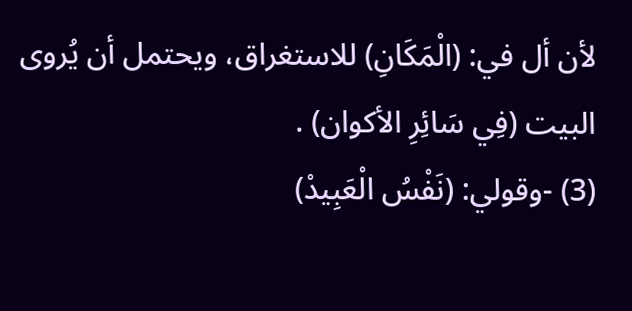لأن أل في: (الْمَكَانِ) للاستغراق، ويحتمل أن يُروى البيت (فِي سَائِرِ الأكوان) .
(3) -وقولي: (نَفْسُ الْعَبِيدْ)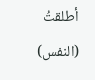أطلقتُ (النفس)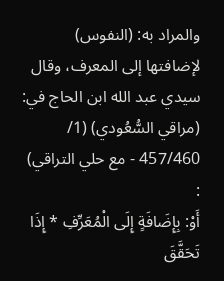والمراد به: (النفوس) لإضافتها إلى المعرف، وقال سيدي عبد الله ابن الحاج في: (مراقي السُّعُودي) (1/ 457/460 - مع حلي التراقي) :
أَوْ: بِإِضَافَةٍ إِلَى الْمُعَرِّفِ * إِذَا تَحَقَّقَ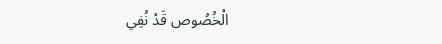الْخُصُوص قَدْ نُفِي